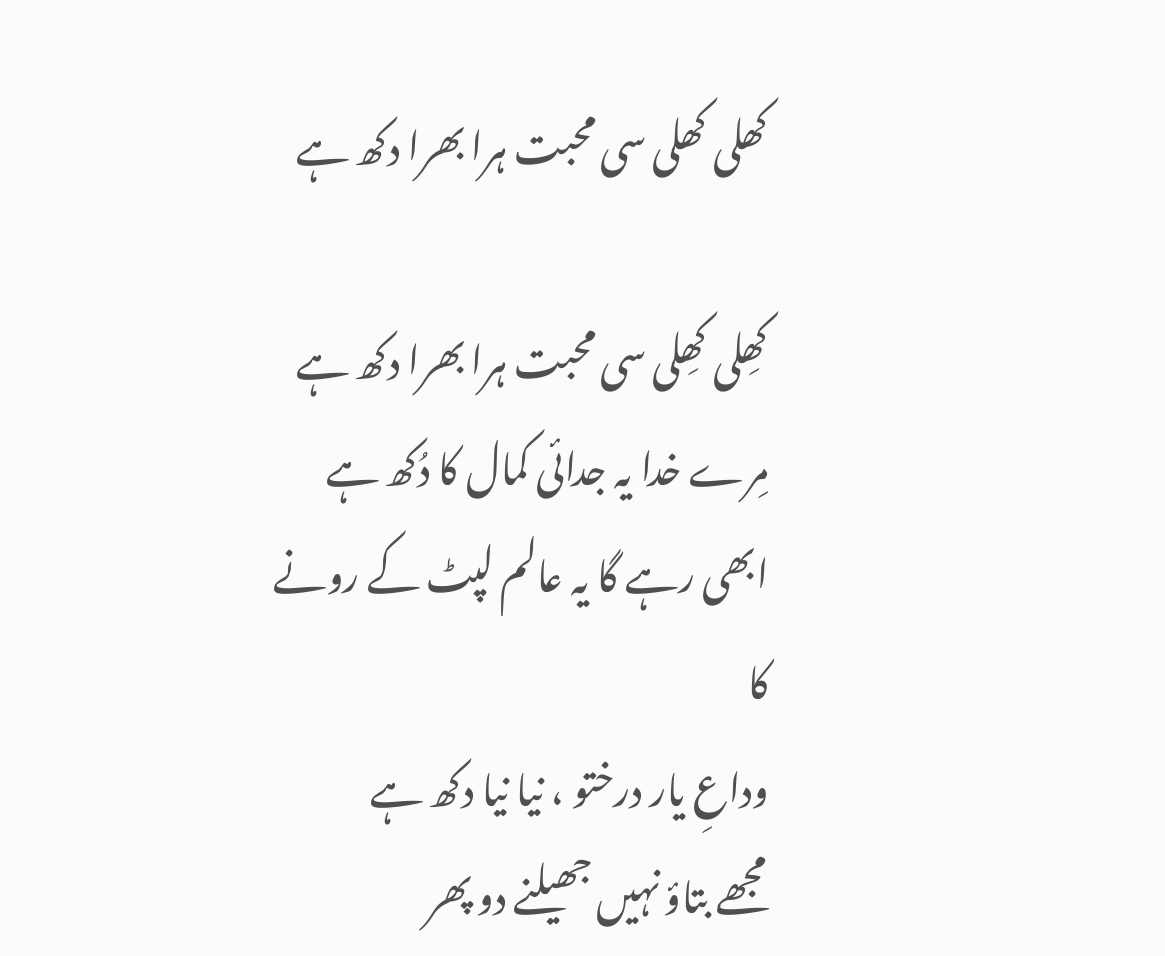کھلی کھلی سی محبت ہرا بھرا دکھ ہے

کھِلی کھِلی سی محبت ہرا بھرا دکھ ہے
مِرے خدا یہ جدائی کمال کا دُکھ ہے
ابھی رہے گا یہ عالم لپٹ کے رونے کا
وداعِ یار درختو ، نیا نیا دکھ ہے
مجھے بتاؤ نہیں جھیلنے دو پھر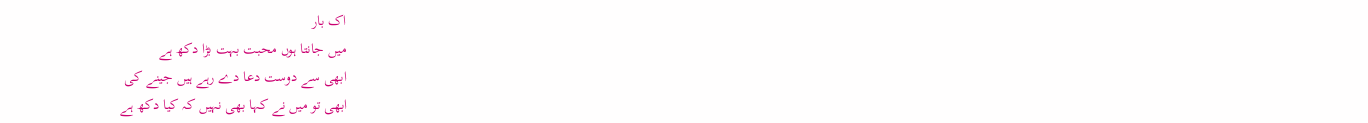اک بار
میں جانتا ہوں محبت بہت بڑا دکھ ہے
ابھی سے دوست دعا دے رہے ہیں جینے کی
ابھی تو میں نے کہا بھی نہیں کہ کیا دکھ ہے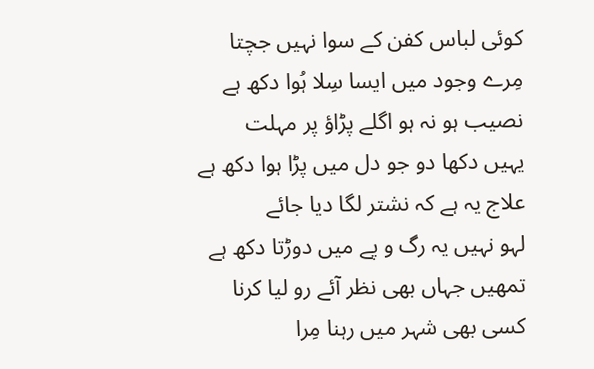کوئی لباس کفن کے سوا نہیں جچتا
مِرے وجود میں ایسا سِلا ہُوا دکھ ہے
نصیب ہو نہ ہو اگلے پڑاؤ پر مہلت
یہیں دکھا دو جو دل میں پڑا ہوا دکھ ہے
علاج یہ ہے کہ نشتر لگا دیا جائے
لہو نہیں یہ رگ و پے میں دوڑتا دکھ ہے
تمھیں جہاں بھی نظر آئے رو لیا کرنا
کسی بھی شہر میں رہنا مِرا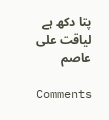پتا دکھ ہے
لیاقت علی عاصم

Comments